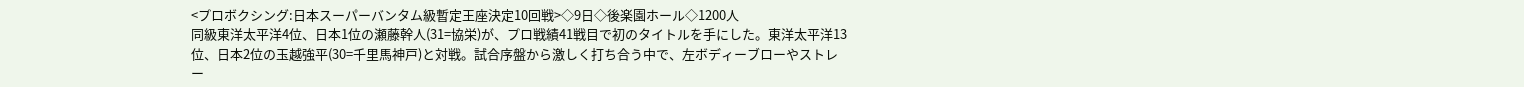<プロボクシング:日本スーパーバンタム級暫定王座決定10回戦>◇9日◇後楽園ホール◇1200人
同級東洋太平洋4位、日本1位の瀬藤幹人(31=協栄)が、プロ戦績41戦目で初のタイトルを手にした。東洋太平洋13位、日本2位の玉越強平(30=千里馬神戸)と対戦。試合序盤から激しく打ち合う中で、左ボディーブローやストレー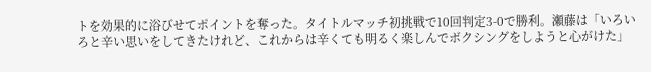トを効果的に浴びせてポイントを奪った。タイトルマッチ初挑戦で10回判定3-0で勝利。瀬藤は「いろいろと辛い思いをしてきたけれど、これからは辛くても明るく楽しんでボクシングをしようと心がけた」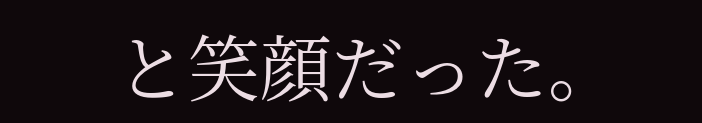と笑顔だった。